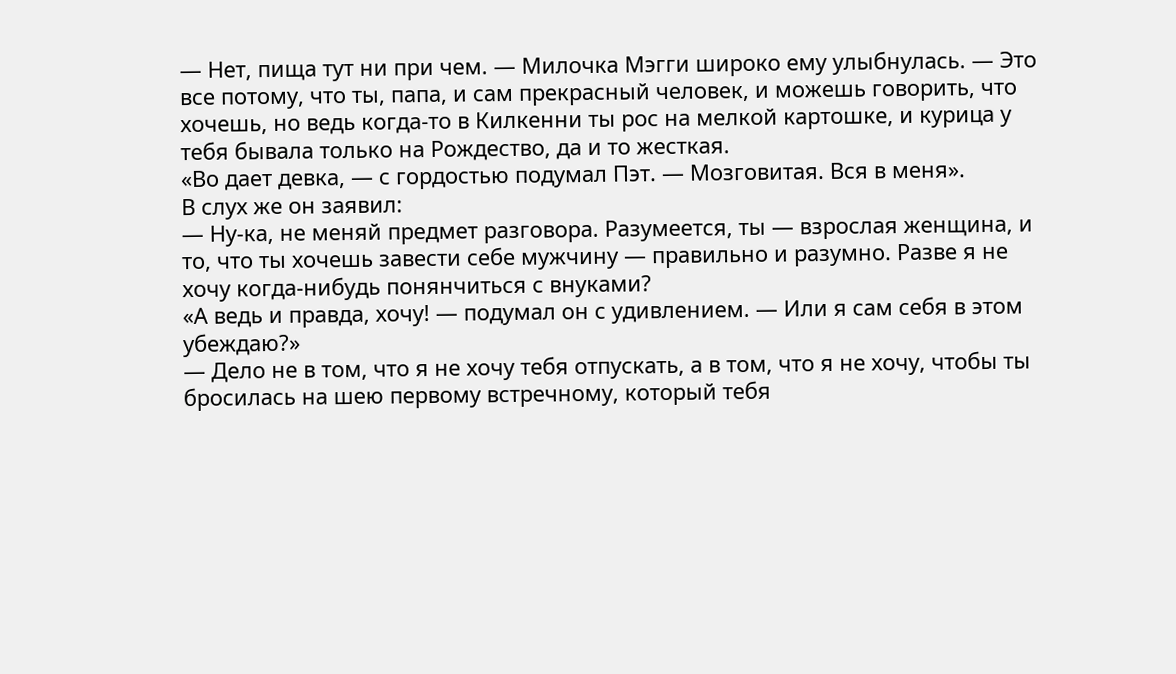— Нет, пища тут ни при чем. — Милочка Мэгги широко ему улыбнулась. — Это все потому, что ты, папа, и сам прекрасный человек, и можешь говорить, что хочешь, но ведь когда-то в Килкенни ты рос на мелкой картошке, и курица у тебя бывала только на Рождество, да и то жесткая.
«Во дает девка, — с гордостью подумал Пэт. — Мозговитая. Вся в меня».
В слух же он заявил:
— Ну-ка, не меняй предмет разговора. Разумеется, ты — взрослая женщина, и то, что ты хочешь завести себе мужчину — правильно и разумно. Разве я не хочу когда-нибудь понянчиться с внуками?
«А ведь и правда, хочу! — подумал он с удивлением. — Или я сам себя в этом убеждаю?»
— Дело не в том, что я не хочу тебя отпускать, а в том, что я не хочу, чтобы ты бросилась на шею первому встречному, который тебя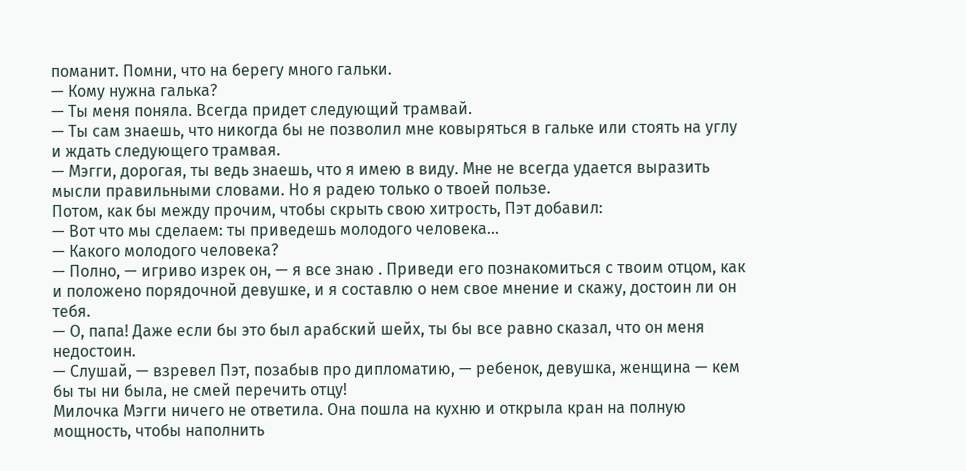поманит. Помни, что на берегу много гальки.
— Кому нужна галька?
— Ты меня поняла. Всегда придет следующий трамвай.
— Ты сам знаешь, что никогда бы не позволил мне ковыряться в гальке или стоять на углу и ждать следующего трамвая.
— Мэгги, дорогая, ты ведь знаешь, что я имею в виду. Мне не всегда удается выразить мысли правильными словами. Но я радею только о твоей пользе.
Потом, как бы между прочим, чтобы скрыть свою хитрость, Пэт добавил:
— Вот что мы сделаем: ты приведешь молодого человека…
— Какого молодого человека?
— Полно, — игриво изрек он, — я все знаю . Приведи его познакомиться с твоим отцом, как и положено порядочной девушке, и я составлю о нем свое мнение и скажу, достоин ли он тебя.
— О, папа! Даже если бы это был арабский шейх, ты бы все равно сказал, что он меня недостоин.
— Слушай, — взревел Пэт, позабыв про дипломатию, — ребенок, девушка, женщина — кем бы ты ни была, не смей перечить отцу!
Милочка Мэгги ничего не ответила. Она пошла на кухню и открыла кран на полную мощность, чтобы наполнить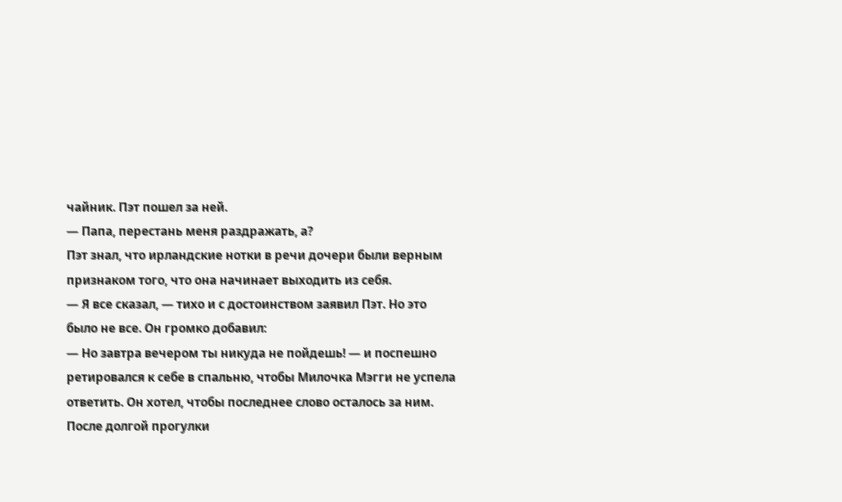чайник. Пэт пошел за ней.
— Папа, перестань меня раздражать, а?
Пэт знал, что ирландские нотки в речи дочери были верным признаком того, что она начинает выходить из себя.
— Я все сказал, — тихо и с достоинством заявил Пэт. Но это было не все. Он громко добавил:
— Но завтра вечером ты никуда не пойдешь! — и поспешно ретировался к себе в спальню, чтобы Милочка Мэгги не успела ответить. Он хотел, чтобы последнее слово осталось за ним.
После долгой прогулки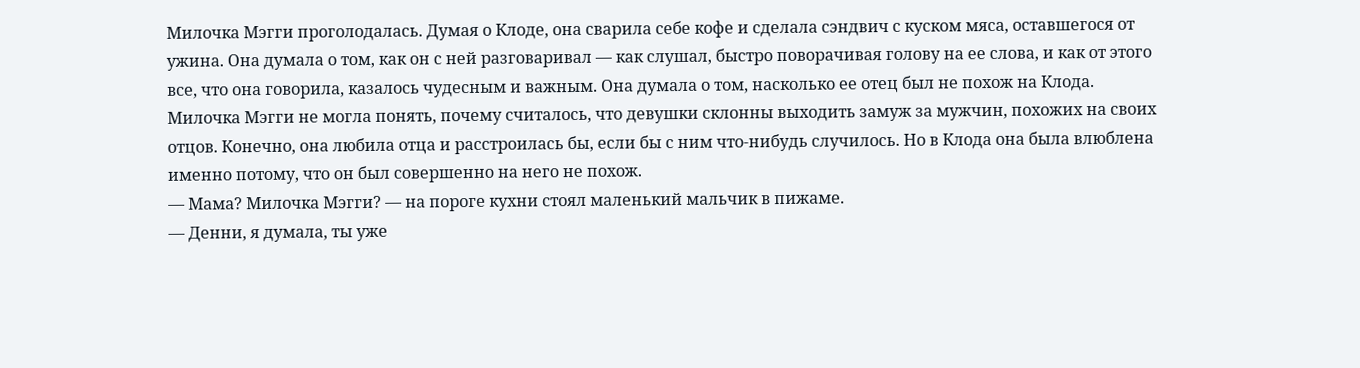Милочка Мэгги проголодалась. Думая о Клоде, она сварила себе кофе и сделала сэндвич с куском мяса, оставшегося от ужина. Она думала о том, как он с ней разговаривал — как слушал, быстро поворачивая голову на ее слова, и как от этого все, что она говорила, казалось чудесным и важным. Она думала о том, насколько ее отец был не похож на Клода.
Милочка Мэгги не могла понять, почему считалось, что девушки склонны выходить замуж за мужчин, похожих на своих отцов. Конечно, она любила отца и расстроилась бы, если бы с ним что-нибудь случилось. Но в Клода она была влюблена именно потому, что он был совершенно на него не похож.
— Мама? Милочка Мэгги? — на пороге кухни стоял маленький мальчик в пижаме.
— Денни, я думала, ты уже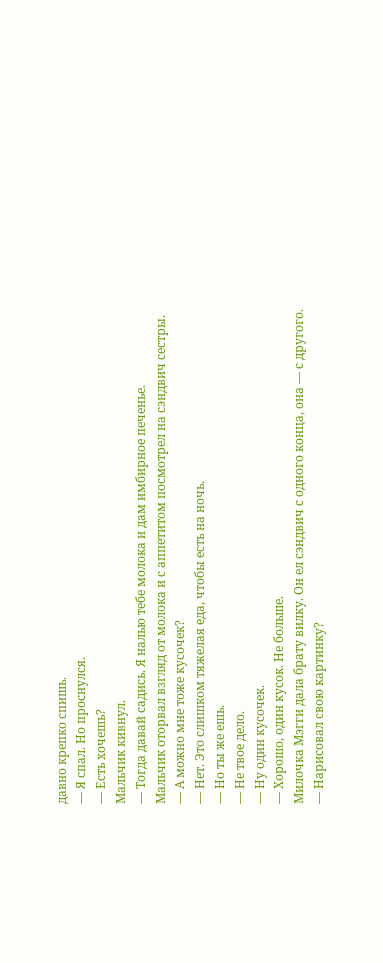давно крепко спишь.
— Я спал. Но проснулся.
— Есть хочешь?
Мальчик кивнул.
— Тогда давай садись. Я налью тебе молока и дам имбирное печенье.
Мальчик оторвал взгляд от молока и с аппетитом посмотрел на сэндвич сестры.
— А можно мне тоже кусочек?
— Нет. Это слишком тяжелая еда, чтобы есть на ночь.
— Но ты же ешь.
— Не твое дело.
— Ну один кусочек.
— Хорошо, один кусок. Не больше.
Милочка Мэгги дала брату вилку. Он ел сэндвич с одного конца, она — с другого.
— Нарисовал свою картинку?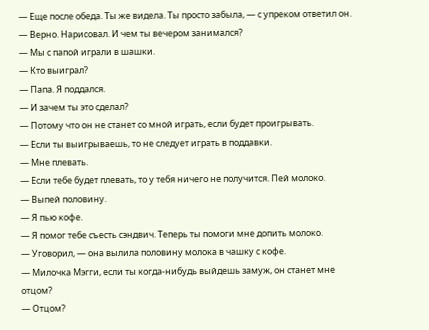— Еще после обеда. Ты же видела. Ты просто забыла, — с упреком ответил он.
— Верно. Нарисовал. И чем ты вечером занимался?
— Мы с папой играли в шашки.
— Кто выиграл?
— Папа. Я поддался.
— И зачем ты это сделал?
— Потому что он не станет со мной играть, если будет проигрывать.
— Если ты выигрываешь, то не следует играть в поддавки.
— Мне плевать.
— Если тебе будет плевать, то у тебя ничего не получится. Пей молоко.
— Выпей половину.
— Я пью кофе.
— Я помог тебе съесть сэндвич. Теперь ты помоги мне допить молоко.
— Уговорил, — она вылила половину молока в чашку с кофе.
— Милочка Мэгги, если ты когда-нибудь выйдешь замуж, он станет мне отцом?
— Отцом?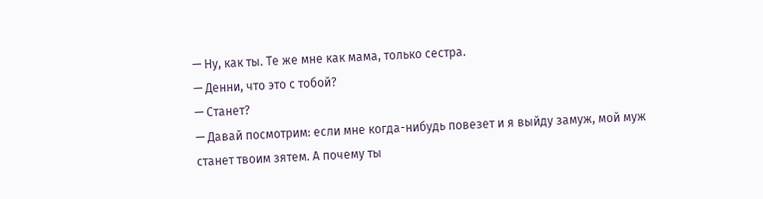— Ну, как ты. Те же мне как мама, только сестра.
— Денни, что это с тобой?
— Станет?
— Давай посмотрим: если мне когда-нибудь повезет и я выйду замуж, мой муж станет твоим зятем. А почему ты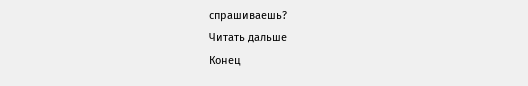спрашиваешь?
Читать дальше
Конец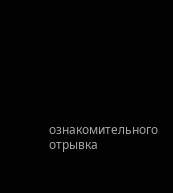ознакомительного отрывка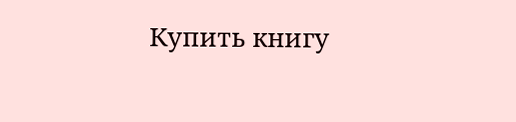Купить книгу